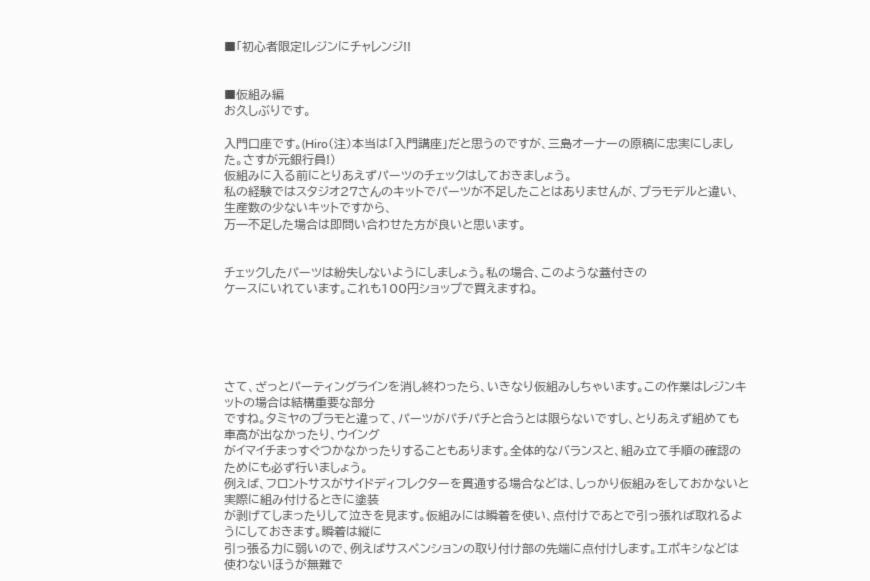■「初心者限定!レジンにチャレンジ!!


■仮組み編
お久しぶりです。

入門口座です。(Hiro(注)本当は「入門講座」だと思うのですが、三島オーナーの原稿に忠実にしました。さすが元銀行員!)
仮組みに入る前にとりあえずパーツのチェックはしておきましょう。
私の経験ではスタジオ27さんのキットでパーツが不足したことはありませんが、プラモデルと違い、生産数の少ないキットですから、
万一不足した場合は即問い合わせた方が良いと思います。


チェックしたパーツは紛失しないようにしましょう。私の場合、このような蓋付きの
ケースにいれています。これも100円ショップで買えますね。





さて、ざっとパーティングラインを消し終わったら、いきなり仮組みしちゃいます。この作業はレジンキットの場合は結構重要な部分
ですね。タミヤのプラモと違って、パーツがパチパチと合うとは限らないですし、とりあえず組めても車高が出なかったり、ウイング
がイマイチまっすぐつかなかったりすることもあります。全体的なバランスと、組み立て手順の確認のためにも必ず行いましょう。
例えば、フロントサスがサイドディフレクターを貫通する場合などは、しっかり仮組みをしておかないと実際に組み付けるときに塗装
が剥げてしまったりして泣きを見ます。仮組みには瞬着を使い、点付けであとで引っ張れば取れるようにしておきます。瞬着は縦に
引っ張る力に弱いので、例えばサスペンションの取り付け部の先端に点付けします。エポキシなどは使わないほうが無難で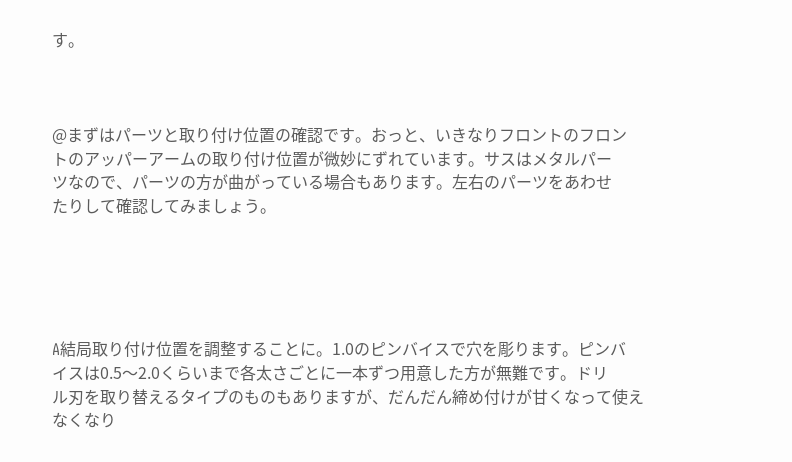す。



@まずはパーツと取り付け位置の確認です。おっと、いきなりフロントのフロン
トのアッパーアームの取り付け位置が微妙にずれています。サスはメタルパー
ツなので、パーツの方が曲がっている場合もあります。左右のパーツをあわせ
たりして確認してみましょう。





A結局取り付け位置を調整することに。1.0のピンバイスで穴を彫ります。ピンバ
イスは0.5〜2.0くらいまで各太さごとに一本ずつ用意した方が無難です。ドリ
ル刃を取り替えるタイプのものもありますが、だんだん締め付けが甘くなって使え
なくなり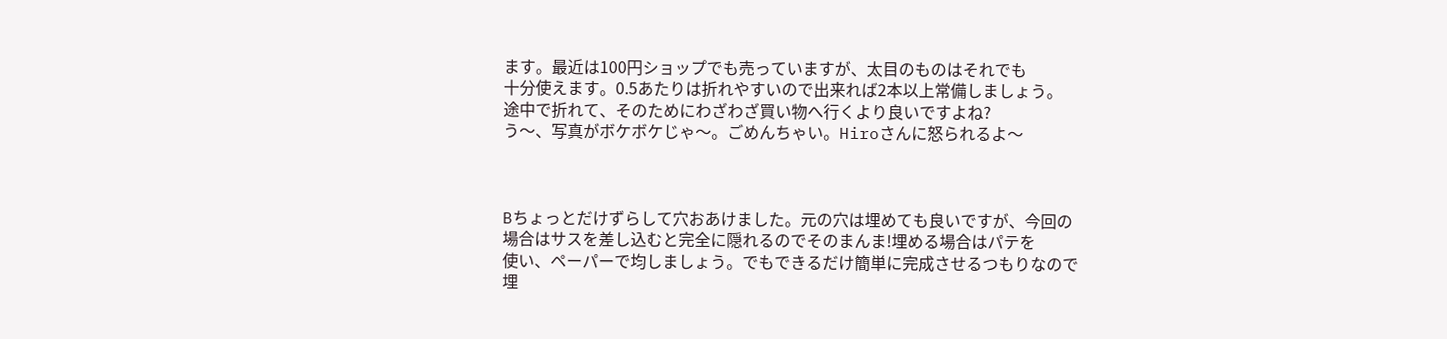ます。最近は100円ショップでも売っていますが、太目のものはそれでも
十分使えます。0.5あたりは折れやすいので出来れば2本以上常備しましょう。
途中で折れて、そのためにわざわざ買い物へ行くより良いですよね?
う〜、写真がボケボケじゃ〜。ごめんちゃい。Hiroさんに怒られるよ〜



Bちょっとだけずらして穴おあけました。元の穴は埋めても良いですが、今回の
場合はサスを差し込むと完全に隠れるのでそのまんま!埋める場合はパテを
使い、ペーパーで均しましょう。でもできるだけ簡単に完成させるつもりなので
埋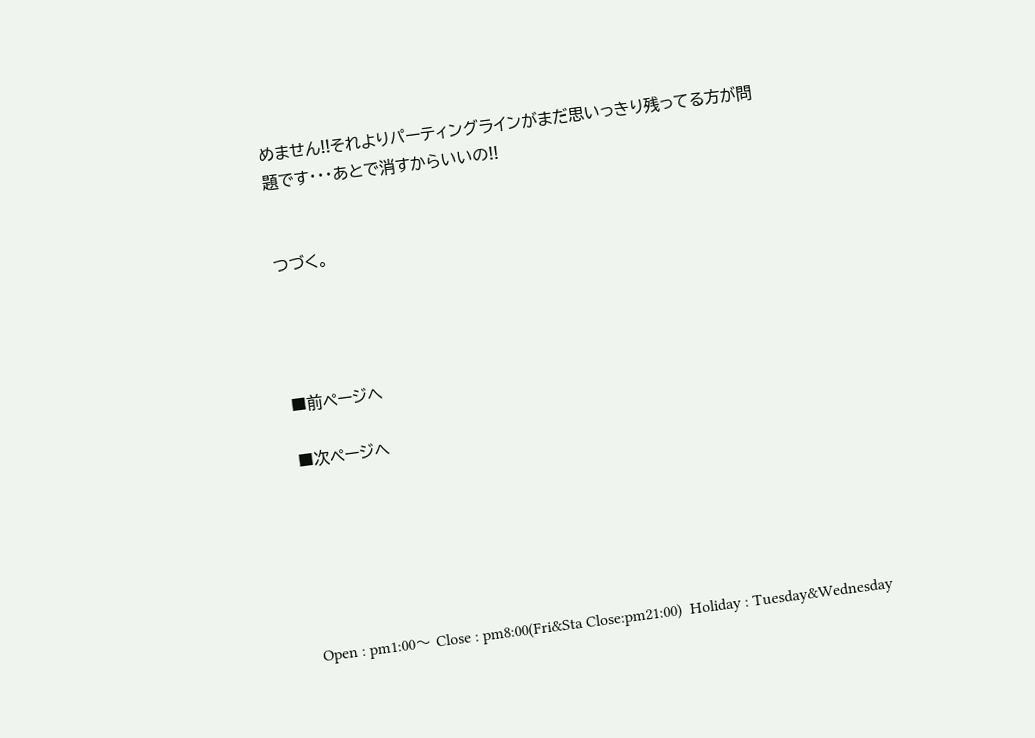めません!!それよりパーティングラインがまだ思いっきり残ってる方が問
題です・・・あとで消すからいいの!!


つづく。




■前ページへ

■次ページへ






Open : pm1:00〜 Close : pm8:00(Fri&Sta Close:pm21:00)  Holiday : Tuesday&Wednesday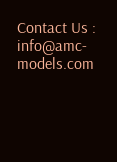Contact Us : info@amc-models.com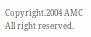Copyright.2004 AMC All right reserved.